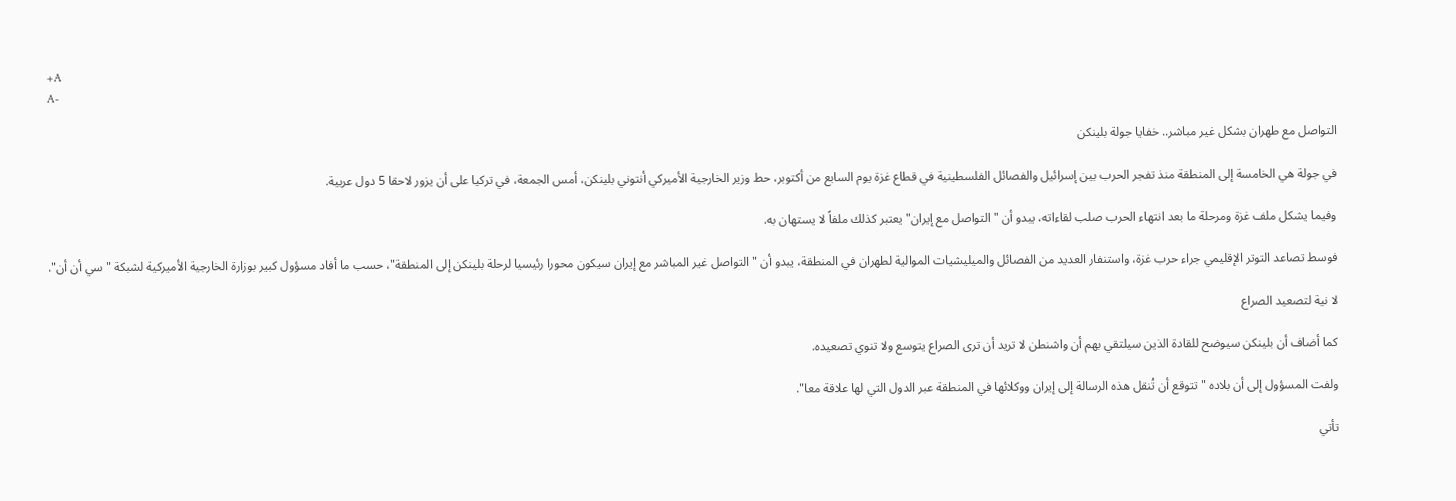+A
A-

التواصل مع طهران بشكل غير مباشر.. خفايا جولة بلينكن

في جولة هي الخامسة إلى المنطقة منذ تفجر الحرب بين إسرائيل والفصائل الفلسطينية في قطاع غزة يوم السابع من أكتوبر، حط وزير الخارجية الأميركي أنتوني بلينكن، أمس الجمعة، في تركيا على أن يزور لاحقا 5 دول عربية.

وفيما يشكل ملف غزة ومرحلة ما بعد انتهاء الحرب صلب لقاءاته، يبدو أن "التواصل مع إيران" يعتبر كذلك ملفاً لا يستهان به.

فوسط تصاعد التوتر الإقليمي جراء حرب غزة، واستنفار العديد من الفصائل والميليشيات الموالية لطهران في المنطقة، يبدو أن "التواصل غير المباشر مع إيران سيكون محورا رئيسيا لرحلة بلينكن إلى المنطقة"، حسب ما أفاد مسؤول كبير بوزارة الخارجية الأميركية لشبكة "سي أن أن".

لا نية لتصعيد الصراع

كما أضاف أن بلينكن سيوضح للقادة الذين سيلتقي بهم أن واشنطن لا تريد أن ترى الصراع يتوسع ولا تنوي تصعيده.

ولفت المسؤول إلى أن بلاده "تتوقع أن تُنقل هذه الرسالة إلى إيران ووكلائها في المنطقة عبر الدول التي لها علاقة معا".

تأتي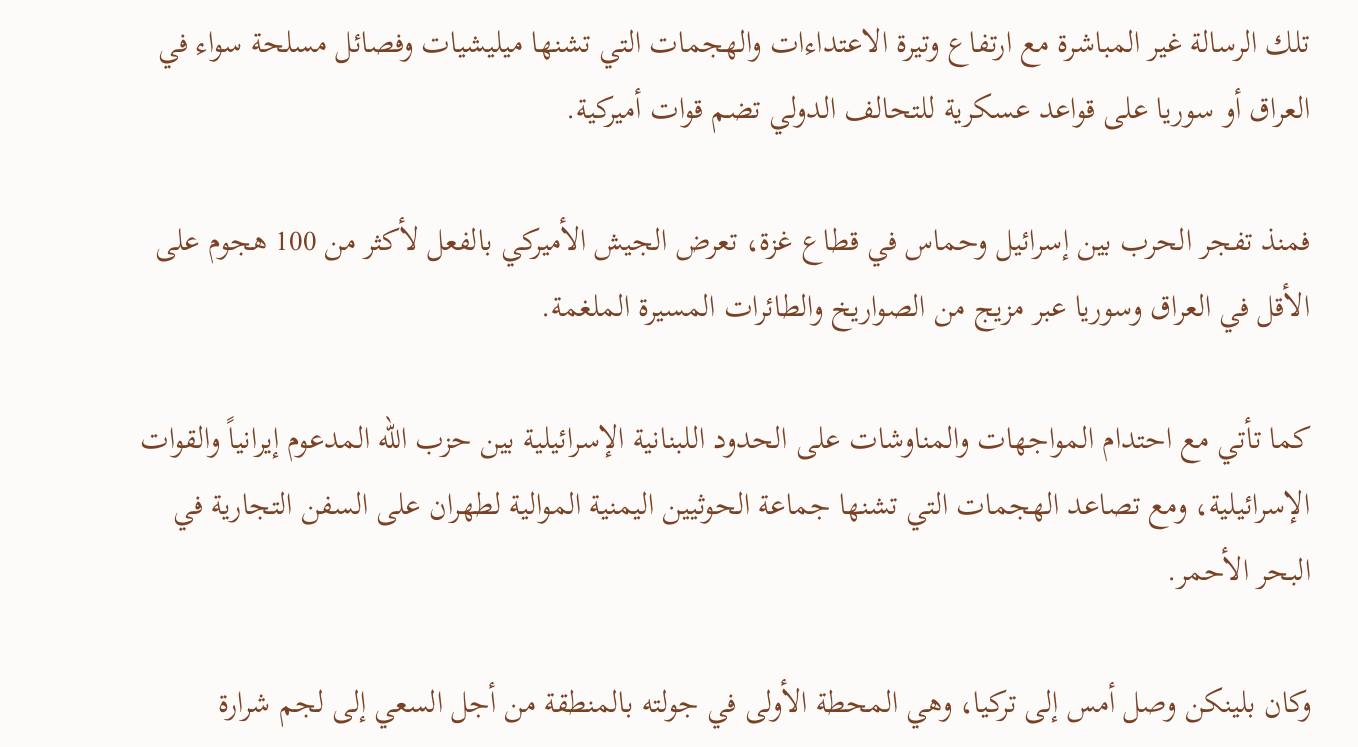تلك الرسالة غير المباشرة مع ارتفاع وتيرة الاعتداءات والهجمات التي تشنها ميليشيات وفصائل مسلحة سواء في العراق أو سوريا على قواعد عسكرية للتحالف الدولي تضم قوات أميركية.

فمنذ تفجر الحرب بين إسرائيل وحماس في قطاع غزة، تعرض الجيش الأميركي بالفعل لأكثر من 100 هجوم على الأقل في العراق وسوريا عبر مزيج من الصواريخ والطائرات المسيرة الملغمة.

كما تأتي مع احتدام المواجهات والمناوشات على الحدود اللبنانية الإسرائيلية بين حزب الله المدعوم إيرانياً والقوات الإسرائيلية، ومع تصاعد الهجمات التي تشنها جماعة الحوثيين اليمنية الموالية لطهران على السفن التجارية في البحر الأحمر.

وكان بلينكن وصل أمس إلى تركيا، وهي المحطة الأولى في جولته بالمنطقة من أجل السعي إلى لجم شرارة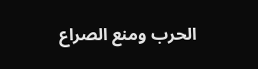الحرب ومنع الصراع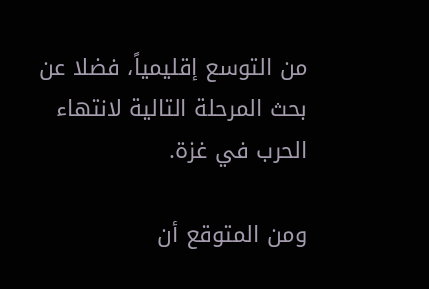من التوسع إقليمياً، فضلا عن بحث المرحلة التالية لانتهاء الحرب في غزة.

ومن المتوقع أن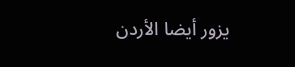يزور أيضا الأردن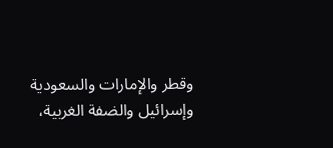وقطر والإمارات والسعودية وإسرائيل والضفة الغربية،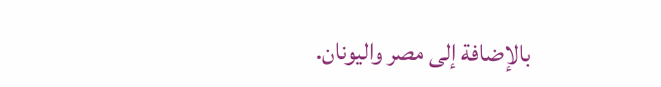بالإضافة إلى مصر واليونان.